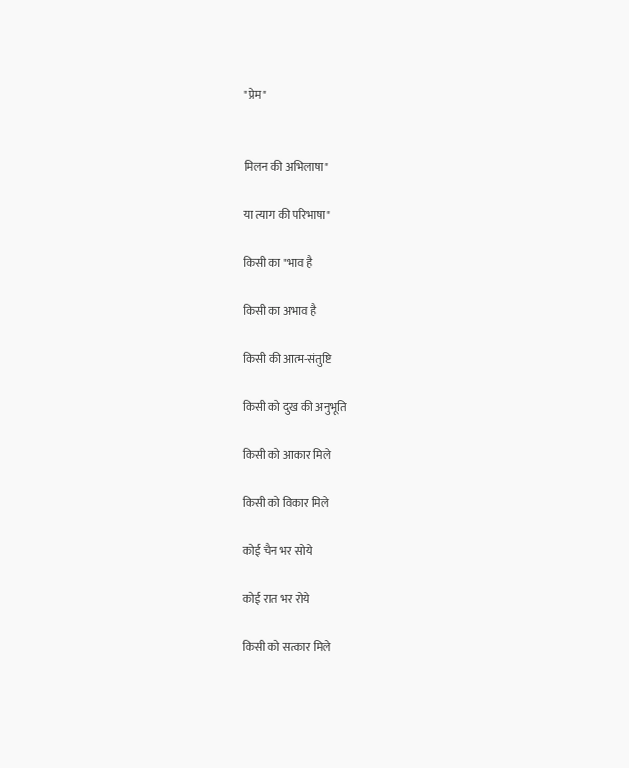"प्रेम"


मिलन की अभिलाषा"

या त्याग की परिभाषा"

किसी का "भाव है

किसी का अभाव है

किसी की आत्म-संतुष्टि

किसी को दुख की अनुभूति

किसी को आकार मिले

किसी को विकार मिले

कोई चैन भर सोये

कोई रात भर रोये

किसी को सत्कार मिले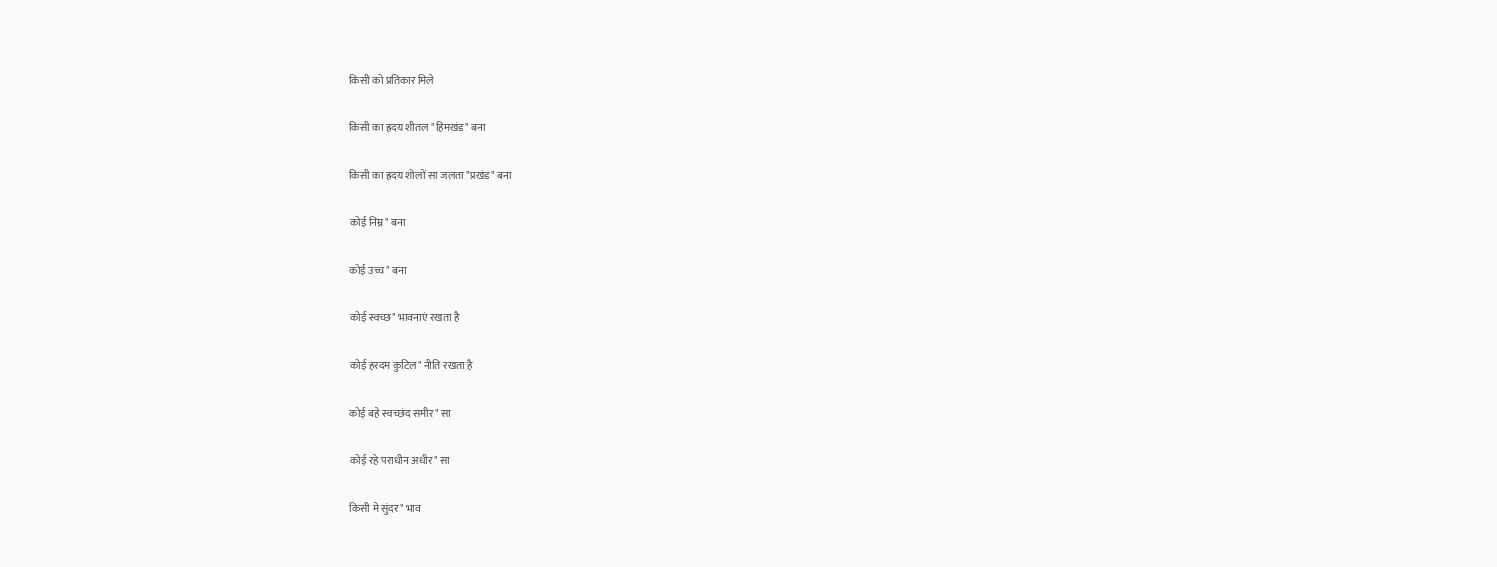किसी को प्रतिकार मिले

किसी का ह्रदय शीतल "हिमखंड" बना

किसी का ह्रदय शोलों सा जलता "प्रखंड" बना

कोई निम्न" बना

कोई उच्च" बना

कोई स्वच्छ" भावनाएं रखता है

कोई हरदम कुटिल" नीति रखता है

कोई बहे स्वच्छंद समीर" सा

कोई रहे पराधीन अधीर" सा

किसी मे सुंदर" भाव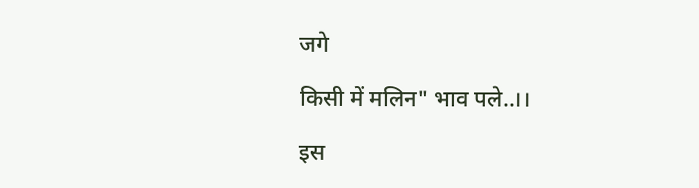जगे

किसी में मलिन" भाव पले..।।

इस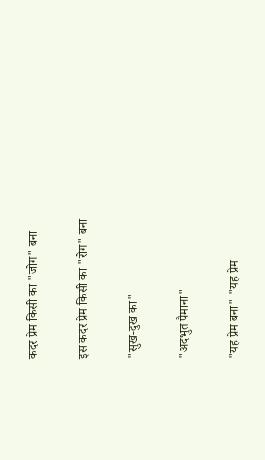कदर प्रेम किसी का "जोग" बना

इस कदर प्रेम किसी का "रोग" बना

"सुख-दुख का"

"अदभुत पैमाना"

"यह प्रेम बना" "यह प्रेम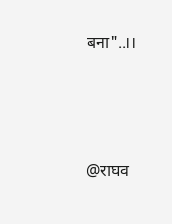बना"..।।




@राघव